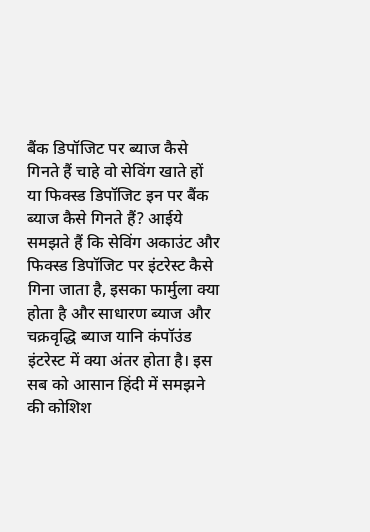बैंक डिपॉजिट पर ब्याज कैसे गिनते हैं चाहे वो सेविंग खाते हों या फिक्स्ड डिपॉजिट इन पर बैंक ब्याज कैसे गिनते हैं? आईये समझते हैं कि सेविंग अकाउंट और फिक्स्ड डिपॉजिट पर इंटरेस्ट कैसे गिना जाता है, इसका फार्मुला क्या होता है और साधारण ब्याज और चक्रवृद्धि ब्याज यानि कंपॉउंड इंटरेस्ट में क्या अंतर होता है। इस सब को आसान हिंदी में समझने की कोशिश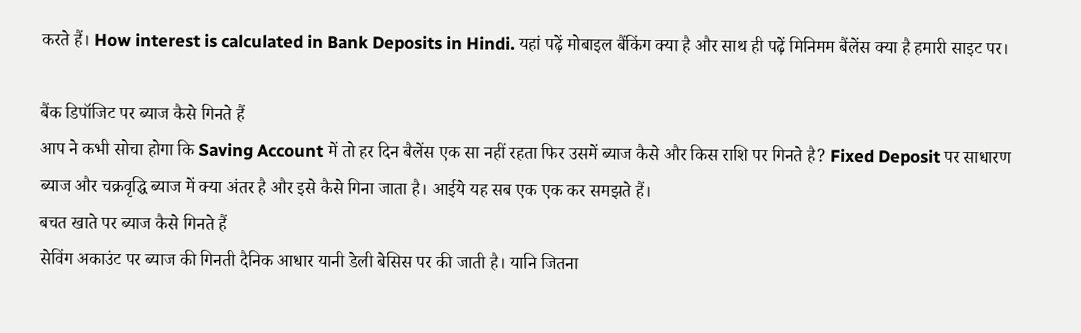करते हैं। How interest is calculated in Bank Deposits in Hindi. यहां पढ़ें मोबाइल बैंकिंग क्या है और साथ ही पढ़ें मिनिमम बैंलेंस क्या है हमारी साइट पर।

बैंक डिपॉजिट पर ब्याज कैसे गिनते हैं
आप ने कभी सोचा होगा कि Saving Account में तो हर दिन बैलेंस एक सा नहीं रहता फिर उसमें ब्याज कैसे और किस राशि पर गिनते है? Fixed Deposit पर साधारण ब्याज और चक्रवृद्धि ब्याज में क्या अंतर है और इसे कैसे गिना जाता है। आईये यह सब एक एक कर समझते हैं।
बचत खाते पर ब्याज कैसे गिनते हैं
सेविंग अकाउंट पर ब्याज की गिनती दैनिक आधार यानी डेली बेसिस पर की जाती है। यानि जितना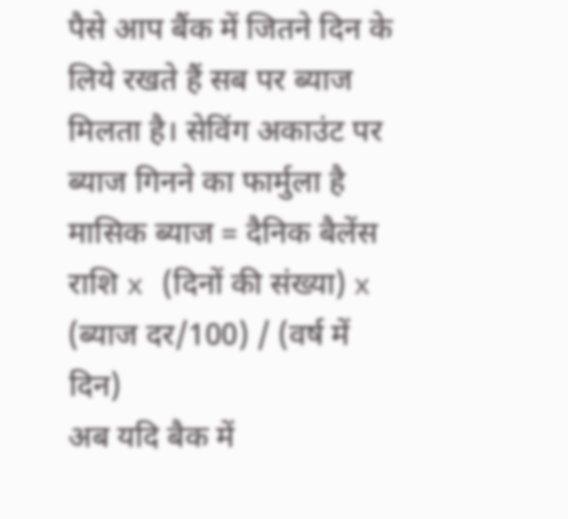पैसे आप बैंक में जितने दिन के लिये रखते हैं सब पर ब्याज मिलता है। सेविंग अकाउंट पर ब्याज गिनने का फार्मुला है
मासिक ब्याज = दैनिक बैलेंस राशि x (दिनों की संख्या) x (ब्याज दर/100) / (वर्ष में दिन)
अब यदि बैक में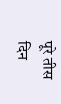पूरे तीस दिन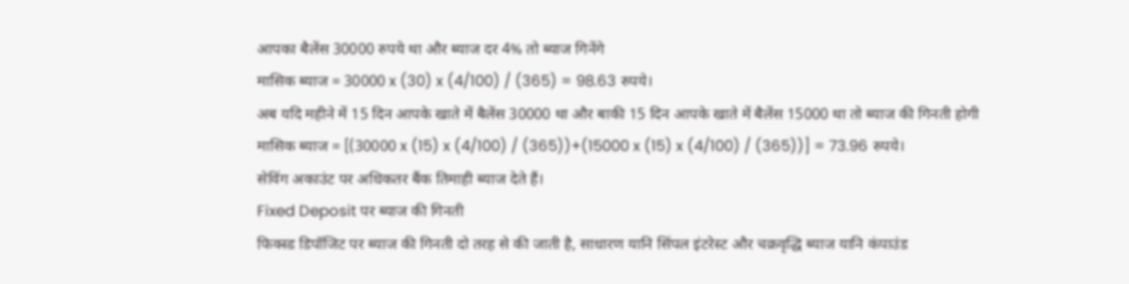आपका बैलेंस 30000 रुपये था और ब्याज दर 4% तो ब्याज गिनेंगे
मासिक ब्याज = 30000 x (30) x (4/100) / (365) = 98.63 रुपये।
अब यदि महीने में 15 दिन आपके खाते में बैलेंस 30000 था और बाकी 15 दिन आपके खाते में बैलेंस 15000 था तो ब्याज की गिनती होगी
मासिक ब्याज = [(30000 x (15) x (4/100) / (365))+(15000 x (15) x (4/100) / (365))] = 73.96 रुपये।
सेविंग अकाउंट पर अधिकतर बैंक तिमाही ब्याज देते हैं।
Fixed Deposit पर ब्याज की गिनती
फिक्स्ड डिपॉजिट पर ब्याज की गिनती दो तरह से की जाती है, साधारण यानि सिंपल इंटरेस्ट और चक्रवृद्धि ब्याज यानि कंपाउंड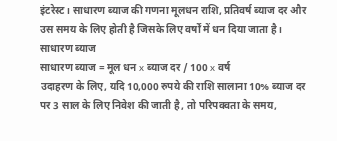इंटरेस्ट। साधारण ब्याज की गणना मूलधन राशि, प्रतिवर्ष ब्याज दर और उस समय के लिए होती है जिसके लिए वर्षों में धन दिया जाता है।
साधारण ब्याज
साधारण ब्याज = मूल धन x ब्याज दर / 100 x वर्ष
उदाहरण के लिए, यदि 10,000 रुपये की राशि सालाना 10% ब्याज दर पर 3 साल के लिए निवेश की जाती है, तो परिपक्वता के समय,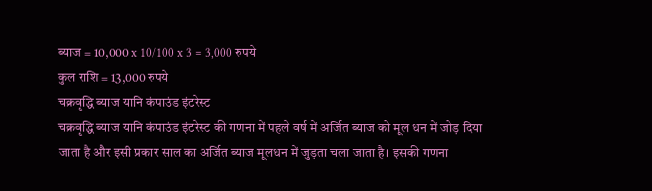ब्याज = 10,000 x 10/100 x 3 = 3,000 रुपये
कुल राशि = 13,000 रुपये
चक्रवृद्धि ब्याज यानि कंपाउंड इंटरेस्ट
चक्रवृद्धि ब्याज यानि कंपाउंड इंटरेस्ट की गणना में पहले वर्ष में अर्जित ब्याज को मूल धन में जोड़ दिया जाता है और इसी प्रकार साल का अर्जित ब्याज मूलधन में जुड़ता चला जाता है। इसकी गणना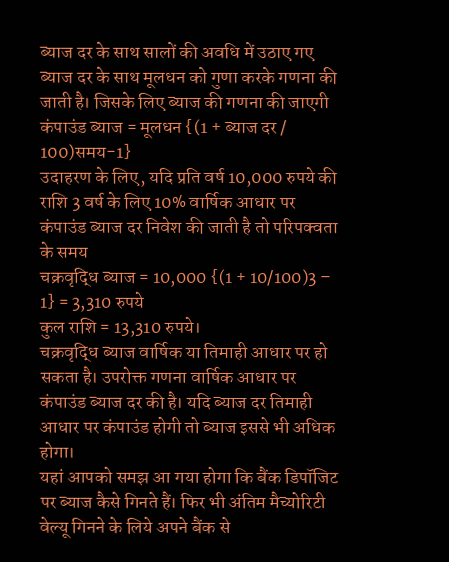ब्याज दर के साथ सालों की अवधि में उठाए गए ब्याज दर के साथ मूलधन को गुणा करके गणना की जाती है। जिसके लिए ब्याज की गणना की जाएगी
कंपाउंड ब्याज = मूलधन {(1 + ब्याज दर / 100)समय-1}
उदाहरण के लिए, यदि प्रति वर्ष 10,000 रुपये की राशि 3 वर्ष के लिए 10% वार्षिक आधार पर कंपाउंड ब्याज दर निवेश की जाती है तो परिपक्वता के समय
चक्रवृद्धि ब्याज = 10,000 {(1 + 10/100)3 – 1} = 3,310 रुपये
कुल राशि = 13,310 रुपये।
चक्रवृद्धि ब्याज वार्षिक या तिमाही आधार पर हो सकता है। उपरोक्त गणना वार्षिक आधार पर कंपाउंड ब्याज दर की है। यदि ब्याज दर तिमाही आधार पर कंपाउंड होगी तो ब्याज इससे भी अधिक होगा।
यहां आपको समझ आ गया होगा कि बैंक डिपॉजिट पर ब्याज कैसे गिनते हैं। फिर भी अंतिम मैच्योरिटी वेल्यू गिनने के लिये अपने बैंक से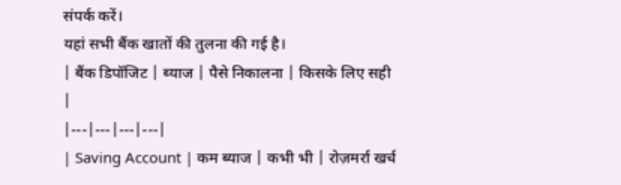संपर्क करें।
यहां सभी बैंक खातों की तुलना की गई है।
| बैंक डिपॉजिट | ब्याज | पैसे निकालना | किसके लिए सही |
|---|---|---|---|
| Saving Account | कम ब्याज | कभी भी | रोज़मर्रा खर्च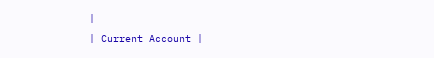|
| Current Account |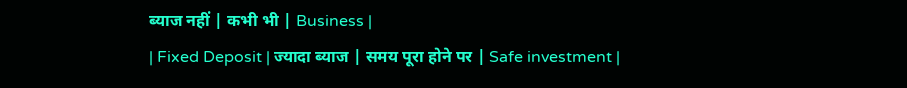ब्याज नहीं | कभी भी | Business |
| Fixed Deposit | ज्यादा ब्याज | समय पूरा होने पर | Safe investment |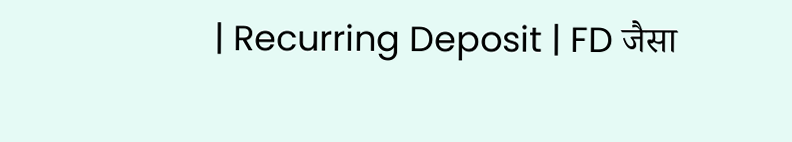| Recurring Deposit | FD जैसा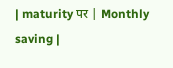| maturity पर | Monthly saving |